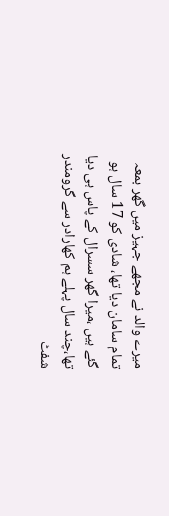میرے والد نے مجھے جہیز میں گھر بمعہ تمام سامان دیا تھا، شادی کو 17 سال ہو گئے ہیں ،میرا گھر سسرال کے پاس ہی دیا تھا،چند سال پہلے ہم کھارادر سے گرومندر شفٹ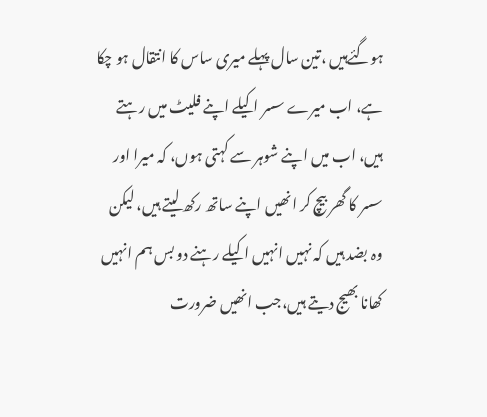ہوگئےہیں ،تین سال پہلے میری ساس کا انتقال ہو چکا ہے، اب میرے سسر اکیلے اپنے فلیٹ میں رہتے ہیں، اب میں اپنے شوہر سے کہتی ہوں، کہ میرا اور سسر کا گھر بیچ کر انھیں اپنے ساتھ رکھ لیتے ہیں، لیکن وہ بضد ہیں کہ نہیں انہیں اکیلے رہنے دو بس ہم انہیں کھانا بھیج دیتے ہیں،جب انھیں ضرورت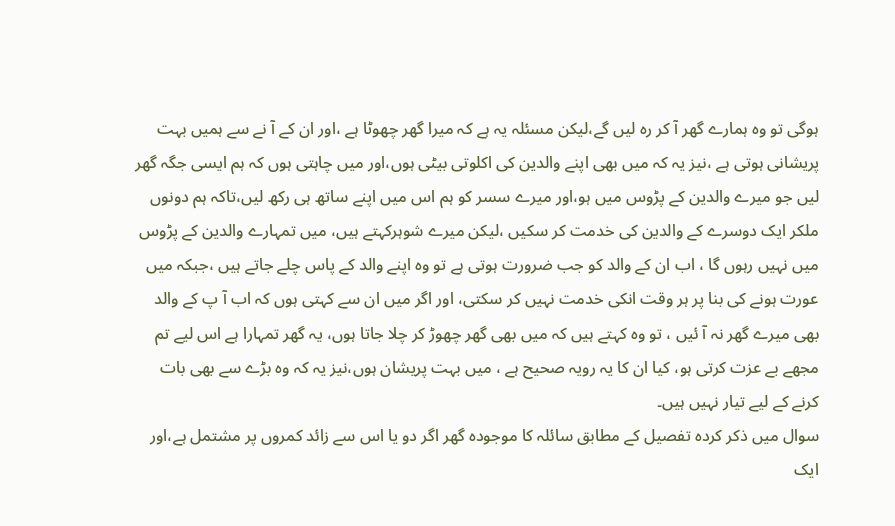ہوگی تو وہ ہمارے گھر آ کر رہ لیں گے،لیکن مسئلہ یہ ہے کہ میرا گھر چھوٹا ہے ،اور ان کے آ نے سے ہمیں بہت پریشانی ہوتی ہے ،نیز یہ کہ میں بھی اپنے والدین کی اکلوتی بیٹی ہوں،اور میں چاہتی ہوں کہ ہم ایسی جگہ گھر لیں جو میرے والدین کے پڑوس میں ہو،اور میرے سسر کو ہم اس میں اپنے ساتھ ہی رکھ لیں،تاکہ ہم دونوں ملکر ایک دوسرے کے والدین کی خدمت کر سکیں ،لیکن میرے شوہرکہتے ہیں، میں تمہارے والدین کے پڑوس میں نہیں رہوں گا ، اب ان کے والد کو جب ضرورت ہوتی ہے تو وہ اپنے والد کے پاس چلے جاتے ہیں ،جبکہ میں عورت ہونے کی بنا پر ہر وقت انکی خدمت نہیں کر سکتی، اور اگر میں ان سے کہتی ہوں کہ اب آ پ کے والد بھی میرے گھر نہ آ ئیں ، تو وہ کہتے ہیں کہ میں بھی گھر چھوڑ کر چلا جاتا ہوں، یہ گھر تمہارا ہے اس لیے تم مجھے بے عزت کرتی ہو، کیا ان کا یہ رویہ صحیح ہے ، میں بہت پریشان ہوں،نیز یہ کہ وہ بڑے سے بھی بات کرنے کے لیے تیار نہیں ہیں۔
سوال میں ذکر کردہ تفصیل کے مطابق سائلہ کا موجودہ گھر اگر دو یا اس سے زائد کمروں پر مشتمل ہے،اور ایک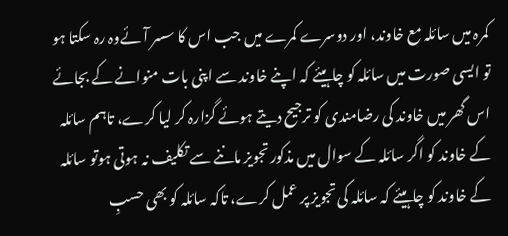کمرہ میں سائلہ مع خاوند، اور دوسرے کمرے میں جب اس کا سسر آئےوہ رہ سکتا ہو تو ایسی صورت میں سائلہ کو چاہیئے کہ اپنے خاوند سے اپنی بات منوانے کے بجائے اس گھر میں خاوند کی رضامندی کو ترجیح دیتے ہوئے گزارہ کر لیا کرے، تاہم سائلہ کے خاوند کو اگر سائلہ کے سوال میں مذکور تجویز ماننے سے تکلیف نہ ہوتی ہوتو سائلہ کے خاوند کو چاہیئے کہ سائلہ کی تجویز پر عمل کرے، تاکہ سائلہ کو بھی حسبِ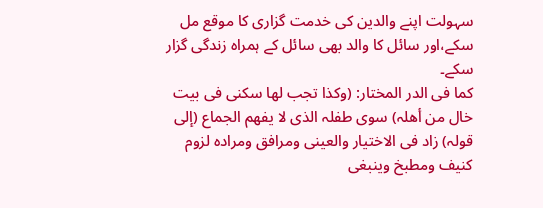سہولت اپنے والدین کی خدمت گزاری کا موقع مل سکے،اور سائل کا والد بھی سائل کے ہمراہ زندگی گزار سکے۔
کما فی الدر المختار: (وکذا تجب لھا سکنی فی بیت خال من أھلہ) سوی طفلہ الذی لا یفھم الجماع (إلی قولہ) زاد فی الاختیار والعینی ومرافق ومرادہ لزوم کنیف ومطبخ وینبغی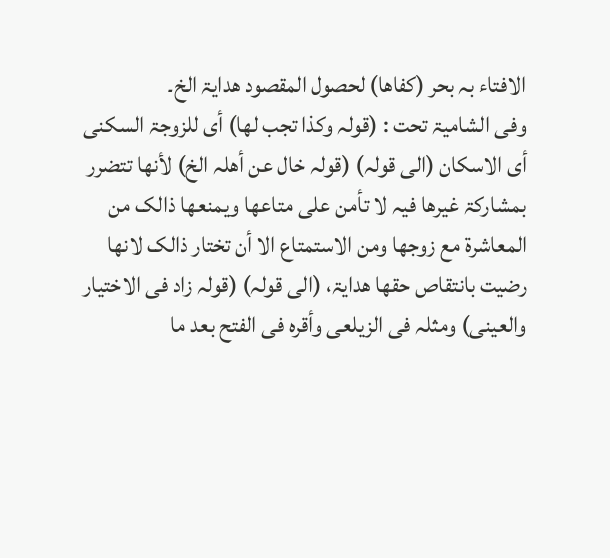الافتاء بہ بحر (کفاھا) لحصول المقصود ھدایۃ الخ۔
وفی الشامیۃ تحت : (قولہ وکذا تجب لھا) أی للزوجۃ السکنی أی الاسکان (الی قولہ) (قولہ خال عن أھلہ الخ) لأنھا تتضرر بمشارکۃ غیرھا فیہ لا تأمن علی متاعھا ویمنعھا ذالک من المعاشرۃ مع زوجھا ومن الاستمتاع الا أن تختار ذالک لانھا رضیت بانتقاص حقھا ھدایۃ، (الی قولہ) (قولہ زاد فی الاختیار والعینی) ومثلہ فی الزیلعی وأقرہ فی الفتح بعد ما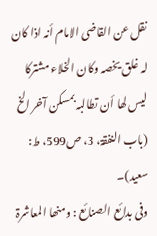نقل عن القاضی الامام أنہ اذا کان لہ غلق یخصہ وکان الخلاء مشترکا لیس لھا أن تطالبہ بمسکن آخر الخ (باب النفقۃ، 3، ص599، ط: سعید)۔
وفی بدائع الصنائع : ومنھا المعاشرۃ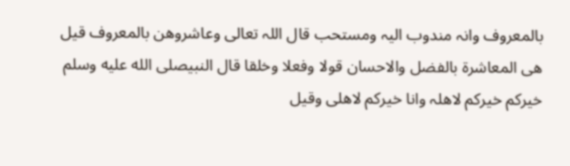بالمعروف وانہ مندوب الیہ ومستحب قال اللہ تعالی وعاشروھن بالمعروف قیل ھی المعاشرۃ بالفضل والاحسان قولا وفعلا وخلقا قال النبیصلى الله عليه وسلم خیرکم خیرکم لاھلہ وانا خیرکم لاھلی وقیل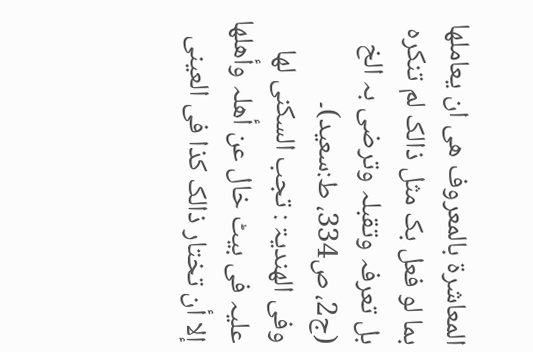المعاشرۃ بالمعروف ھی ان یعاملھا بما لو فعل بک مثل ذالک لم تنکرہ بل تعرفہ وتقبلہ وترضی بہ الخ (ج2، ص334، ط:سعید)۔
وفی الھندیۃ : تجب السکنی لھا علیہ فی بیٹ خال عن أھلہ وأھلھا إلا أن تختار ذالک کذا فی العینی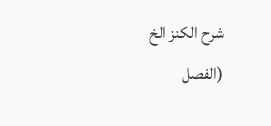شرح الکنز الخ (الفصل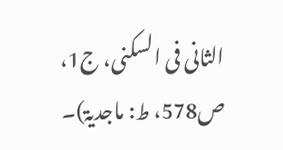الثانی فی السکنی، ج1، ص578، ط: ماجدیۃ)۔